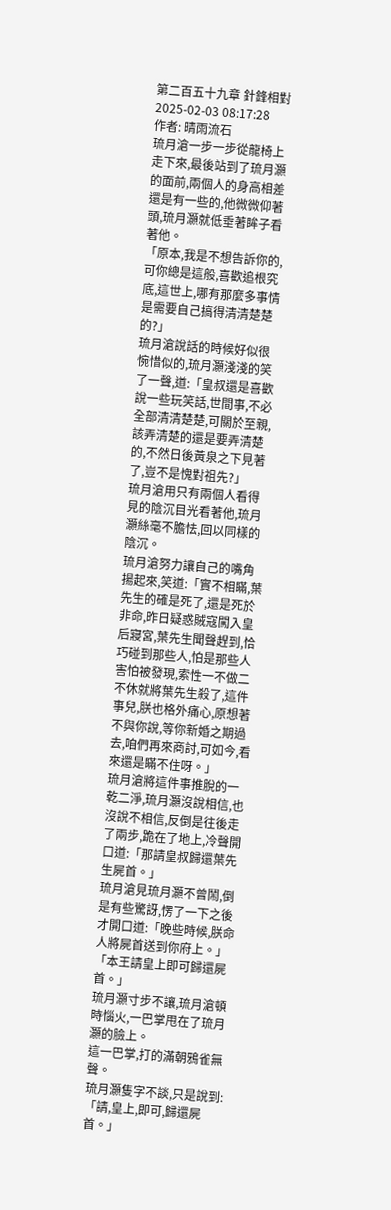第二百五十九章 針鋒相對
2025-02-03 08:17:28
作者: 晴雨流石
琉月滄一步一步從龍椅上走下來,最後站到了琉月灝的面前,兩個人的身高相差還是有一些的,他微微仰著頭,琉月灝就低垂著眸子看著他。
「原本,我是不想告訴你的,可你總是這般,喜歡追根究底,這世上,哪有那麼多事情是需要自己搞得清清楚楚的?」
琉月滄說話的時候好似很惋惜似的,琉月灝淺淺的笑了一聲,道:「皇叔還是喜歡說一些玩笑話,世間事,不必全部清清楚楚,可關於至親,該弄清楚的還是要弄清楚的,不然日後黃泉之下見著了,豈不是愧對祖先?」
琉月滄用只有兩個人看得見的陰沉目光看著他,琉月灝絲毫不膽怯,回以同樣的陰沉。
琉月滄努力讓自己的嘴角揚起來,笑道:「實不相瞞,葉先生的確是死了,還是死於非命,昨日疑惑賊寇闖入皇后寢宮,葉先生聞聲趕到,恰巧碰到那些人,怕是那些人害怕被發現,索性一不做二不休就將葉先生殺了,這件事兒,朕也格外痛心,原想著不與你說,等你新婚之期過去,咱們再來商討,可如今,看來還是瞞不住呀。」
琉月滄將這件事推脫的一乾二淨,琉月灝沒說相信,也沒說不相信,反倒是往後走了兩步,跪在了地上,冷聲開口道:「那請皇叔歸還葉先生屍首。」
琉月滄見琉月灝不曾鬧,倒是有些驚訝,愣了一下之後才開口道:「晚些時候,朕命人將屍首送到你府上。」
「本王請皇上即可歸還屍首。」
琉月灝寸步不讓,琉月滄頓時惱火,一巴掌甩在了琉月灝的臉上。
這一巴掌,打的滿朝鴉雀無聲。
琉月灝隻字不談,只是說到:「請,皇上,即可,歸還屍首。」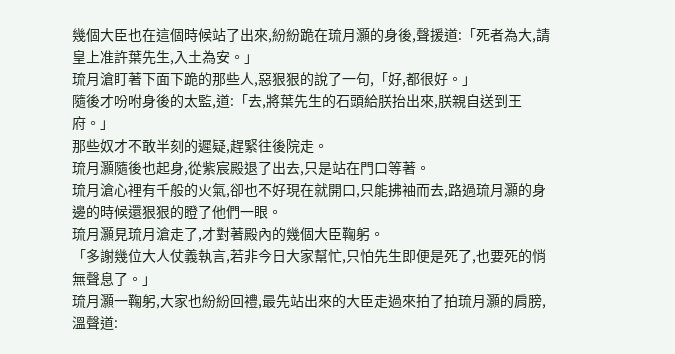幾個大臣也在這個時候站了出來,紛紛跪在琉月灝的身後,聲援道:「死者為大,請皇上准許葉先生,入土為安。」
琉月滄盯著下面下跪的那些人,惡狠狠的說了一句,「好,都很好。」
隨後才吩咐身後的太監,道:「去,將葉先生的石頭給朕抬出來,朕親自送到王府。」
那些奴才不敢半刻的遲疑,趕緊往後院走。
琉月灝隨後也起身,從紫宸殿退了出去,只是站在門口等著。
琉月滄心裡有千般的火氣,卻也不好現在就開口,只能拂袖而去,路過琉月灝的身邊的時候還狠狠的瞪了他們一眼。
琉月灝見琉月滄走了,才對著殿內的幾個大臣鞠躬。
「多謝幾位大人仗義執言,若非今日大家幫忙,只怕先生即便是死了,也要死的悄無聲息了。」
琉月灝一鞠躬,大家也紛紛回禮,最先站出來的大臣走過來拍了拍琉月灝的肩膀,溫聲道: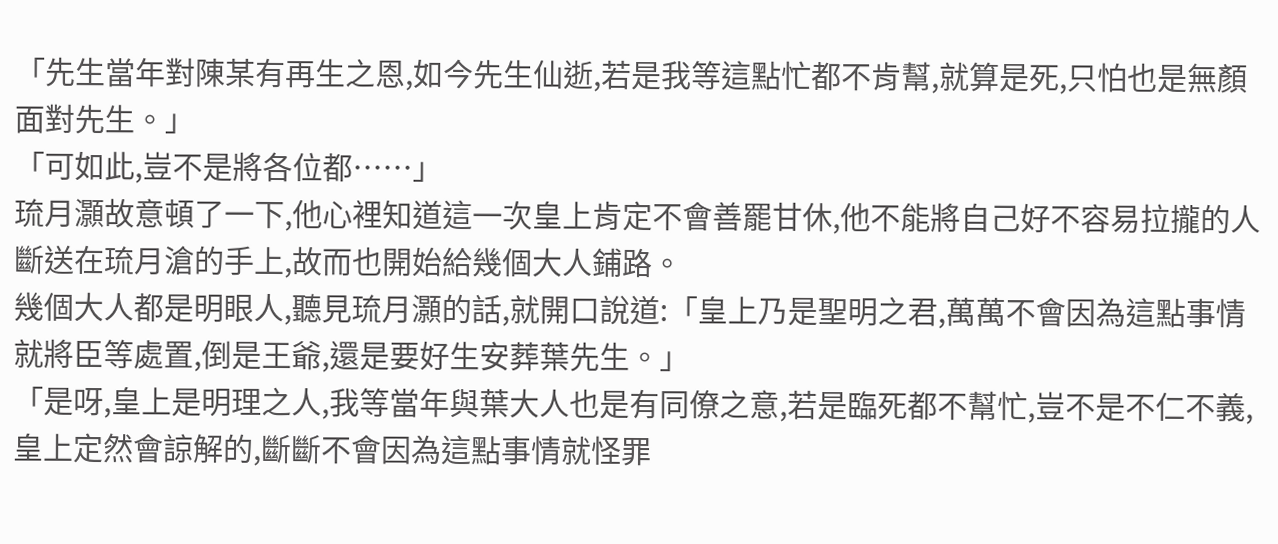「先生當年對陳某有再生之恩,如今先生仙逝,若是我等這點忙都不肯幫,就算是死,只怕也是無顏面對先生。」
「可如此,豈不是將各位都……」
琉月灝故意頓了一下,他心裡知道這一次皇上肯定不會善罷甘休,他不能將自己好不容易拉攏的人斷送在琉月滄的手上,故而也開始給幾個大人鋪路。
幾個大人都是明眼人,聽見琉月灝的話,就開口說道:「皇上乃是聖明之君,萬萬不會因為這點事情就將臣等處置,倒是王爺,還是要好生安葬葉先生。」
「是呀,皇上是明理之人,我等當年與葉大人也是有同僚之意,若是臨死都不幫忙,豈不是不仁不義,皇上定然會諒解的,斷斷不會因為這點事情就怪罪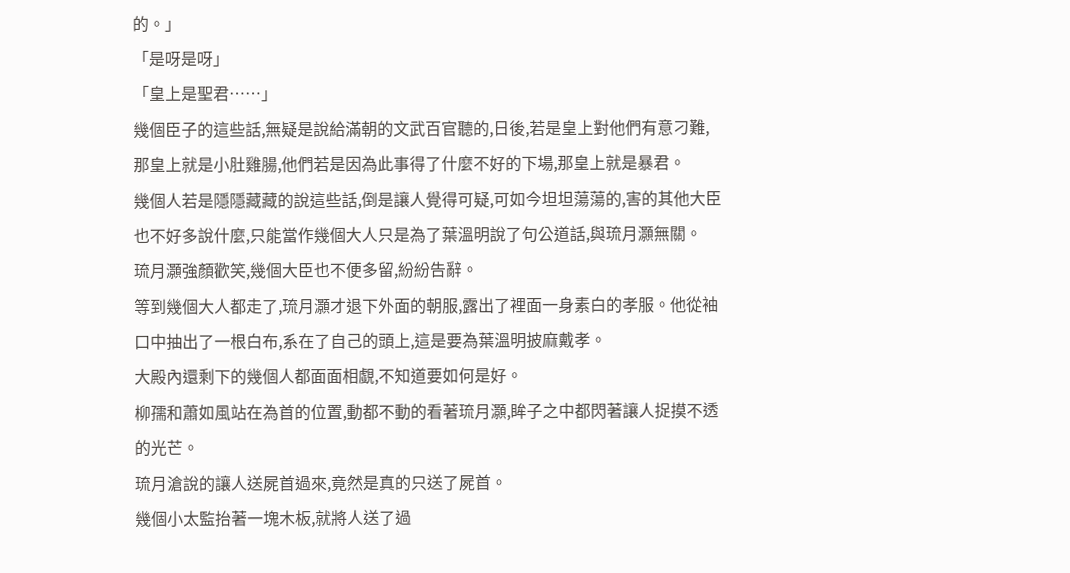的。」
「是呀是呀」
「皇上是聖君……」
幾個臣子的這些話,無疑是說給滿朝的文武百官聽的,日後,若是皇上對他們有意刁難,那皇上就是小肚雞腸,他們若是因為此事得了什麼不好的下場,那皇上就是暴君。
幾個人若是隱隱藏藏的說這些話,倒是讓人覺得可疑,可如今坦坦蕩蕩的,害的其他大臣也不好多說什麼,只能當作幾個大人只是為了葉溫明說了句公道話,與琉月灝無關。
琉月灝強顏歡笑,幾個大臣也不便多留,紛紛告辭。
等到幾個大人都走了,琉月灝才退下外面的朝服,露出了裡面一身素白的孝服。他從袖口中抽出了一根白布,系在了自己的頭上,這是要為葉溫明披麻戴孝。
大殿內還剩下的幾個人都面面相覷,不知道要如何是好。
柳孺和蕭如風站在為首的位置,動都不動的看著琉月灝,眸子之中都閃著讓人捉摸不透的光芒。
琉月滄說的讓人送屍首過來,竟然是真的只送了屍首。
幾個小太監抬著一塊木板,就將人送了過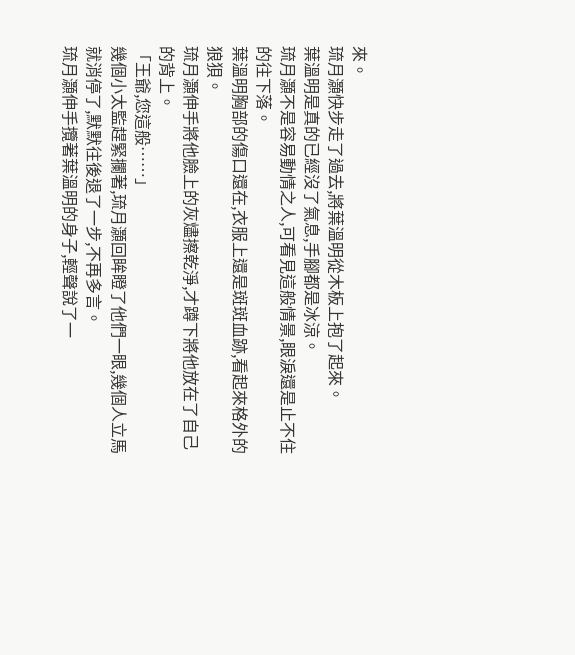來。
琉月灝快步走了過去,將葉溫明從木板上抱了起來。
葉溫明是真的已經沒了氣息,手腳都是冰涼。
琉月灝不是容易動情之人,可看見這般情景,眼淚還是止不住的往下落。
葉溫明胸部的傷口還在,衣服上還是斑斑血跡,看起來格外的狼狽。
琉月灝伸手將他臉上的灰燼擦乾淨,才蹲下將他放在了自己的背上。
「王爺,您這般……」
幾個小太監趕緊攔著,琉月灝回眸瞪了他們一眼,幾個人立馬就消停了,默默往後退了一步,不再多言。
琉月灝伸手攬著葉溫明的身子,輕聲說了一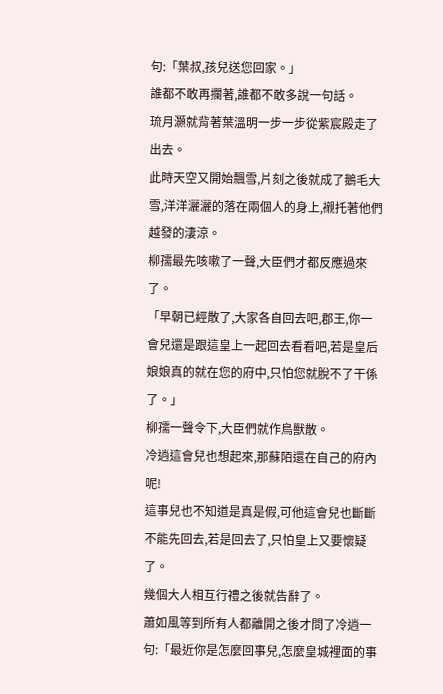句:「葉叔,孩兒送您回家。」
誰都不敢再攔著,誰都不敢多說一句話。
琉月灝就背著葉溫明一步一步從紫宸殿走了出去。
此時天空又開始飄雪,片刻之後就成了鵝毛大雪,洋洋灑灑的落在兩個人的身上,襯托著他們越發的淒涼。
柳孺最先咳嗽了一聲,大臣們才都反應過來了。
「早朝已經散了,大家各自回去吧,郡王,你一會兒還是跟這皇上一起回去看看吧,若是皇后娘娘真的就在您的府中,只怕您就脫不了干係了。」
柳孺一聲令下,大臣們就作鳥獸散。
冷逍這會兒也想起來,那蘇陌還在自己的府內呢!
這事兒也不知道是真是假,可他這會兒也斷斷不能先回去,若是回去了,只怕皇上又要懷疑了。
幾個大人相互行禮之後就告辭了。
蕭如風等到所有人都離開之後才問了冷逍一句:「最近你是怎麼回事兒,怎麼皇城裡面的事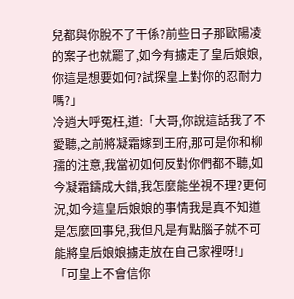兒都與你脫不了干係?前些日子那歐陽凌的案子也就罷了,如今有擄走了皇后娘娘,你這是想要如何?試探皇上對你的忍耐力嗎?」
冷逍大呼冤枉,道:「大哥,你說這話我了不愛聽,之前將凝霜嫁到王府,那可是你和柳孺的注意,我當初如何反對你們都不聽,如今凝霜鑄成大錯,我怎麼能坐視不理?更何況,如今這皇后娘娘的事情我是真不知道是怎麼回事兒,我但凡是有點腦子就不可能將皇后娘娘擄走放在自己家裡呀!」
「可皇上不會信你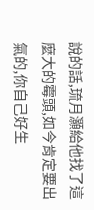說的話,琉月灝給他找了這麼大的霉頭,如今肯定要出氣的,你自己好生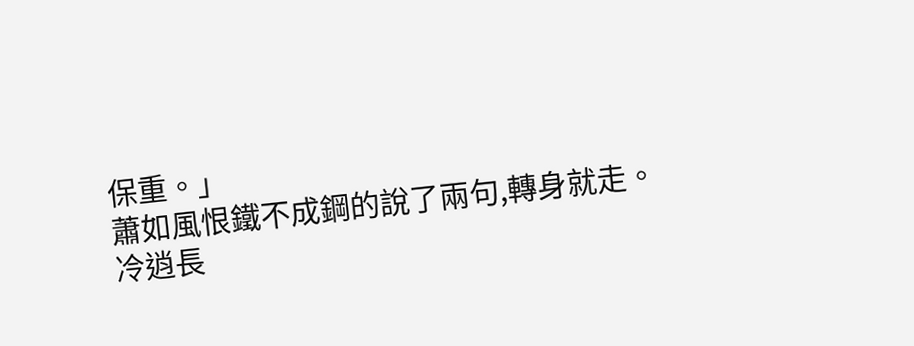保重。」
蕭如風恨鐵不成鋼的說了兩句,轉身就走。
冷逍長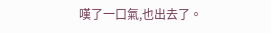嘆了一口氣,也出去了。